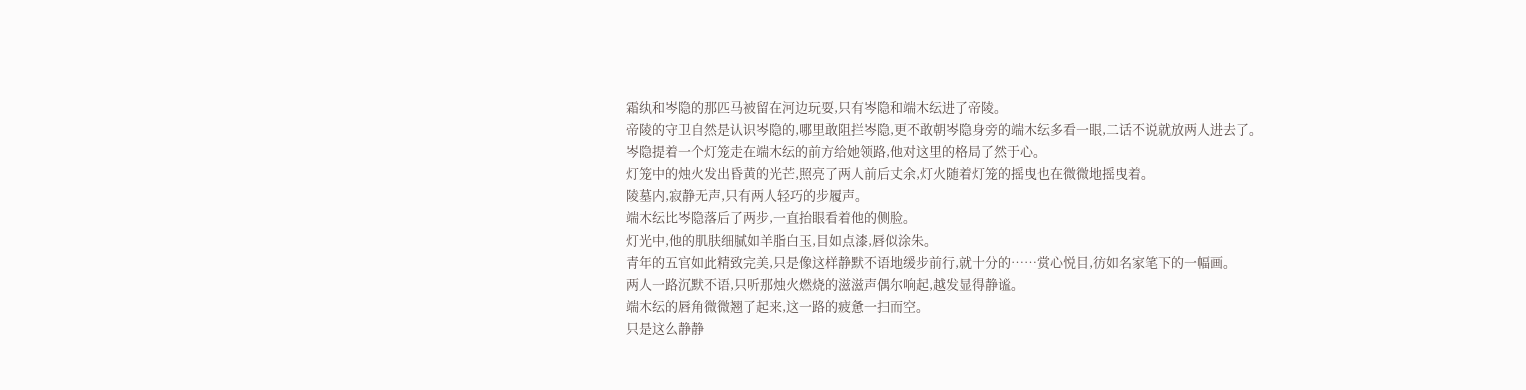霜纨和岑隐的那匹马被留在河边玩耍,只有岑隐和端木纭进了帝陵。
帝陵的守卫自然是认识岑隐的,哪里敢阻拦岑隐,更不敢朝岑隐身旁的端木纭多看一眼,二话不说就放两人进去了。
岑隐提着一个灯笼走在端木纭的前方给她领路,他对这里的格局了然于心。
灯笼中的烛火发出昏黄的光芒,照亮了两人前后丈余,灯火随着灯笼的摇曳也在微微地摇曳着。
陵墓内,寂静无声,只有两人轻巧的步履声。
端木纭比岑隐落后了两步,一直抬眼看着他的侧脸。
灯光中,他的肌肤细腻如羊脂白玉,目如点漆,唇似涂朱。
青年的五官如此精致完美,只是像这样静默不语地缓步前行,就十分的……赏心悦目,彷如名家笔下的一幅画。
两人一路沉默不语,只听那烛火燃烧的滋滋声偶尔响起,越发显得静谧。
端木纭的唇角微微翘了起来,这一路的疲惫一扫而空。
只是这么静静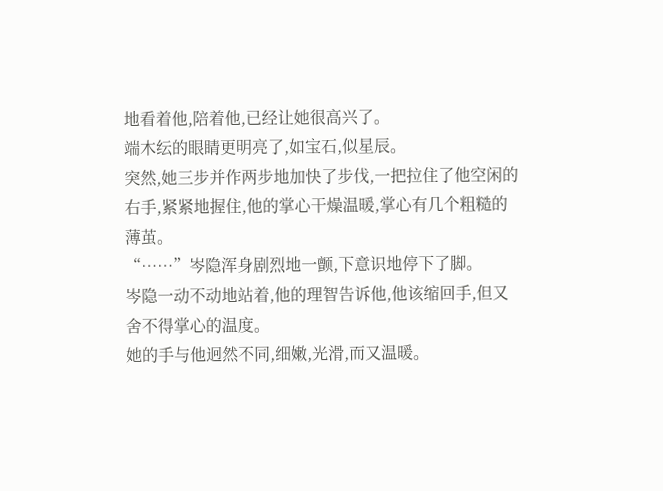地看着他,陪着他,已经让她很高兴了。
端木纭的眼睛更明亮了,如宝石,似星辰。
突然,她三步并作两步地加快了步伐,一把拉住了他空闲的右手,紧紧地握住,他的掌心干燥温暖,掌心有几个粗糙的薄茧。
“……”岑隐浑身剧烈地一颤,下意识地停下了脚。
岑隐一动不动地站着,他的理智告诉他,他该缩回手,但又舍不得掌心的温度。
她的手与他迥然不同,细嫩,光滑,而又温暖。